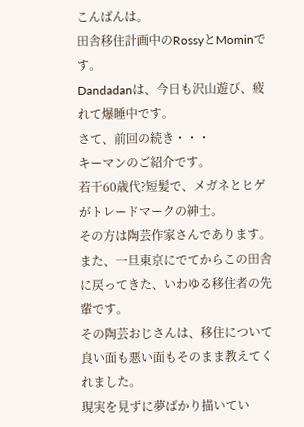こんばんは。
田舎移住計画中のRossyとMominです。
Dandadanは、今日も沢山遊び、疲れて爆睡中です。
さて、前回の続き・・・
キーマンのご紹介です。
若干60歳代?短髪で、メガネとヒゲがトレードマークの紳士。
その方は陶芸作家さんであります。
また、一旦東京にでてからこの田舎に戻ってきた、いわゆる移住者の先輩です。
その陶芸おじさんは、移住について良い面も悪い面もそのまま教えてくれました。
現実を見ずに夢ばかり描いてい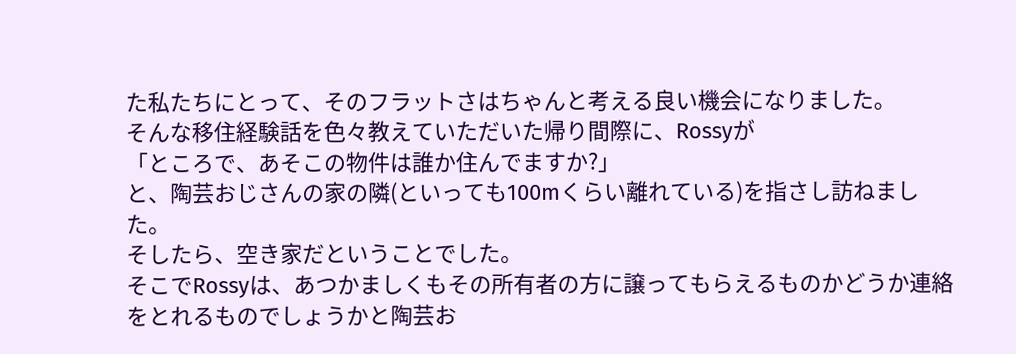た私たちにとって、そのフラットさはちゃんと考える良い機会になりました。
そんな移住経験話を色々教えていただいた帰り間際に、Rossyが
「ところで、あそこの物件は誰か住んでますか?」
と、陶芸おじさんの家の隣(といっても100mくらい離れている)を指さし訪ねました。
そしたら、空き家だということでした。
そこでRossyは、あつかましくもその所有者の方に譲ってもらえるものかどうか連絡をとれるものでしょうかと陶芸お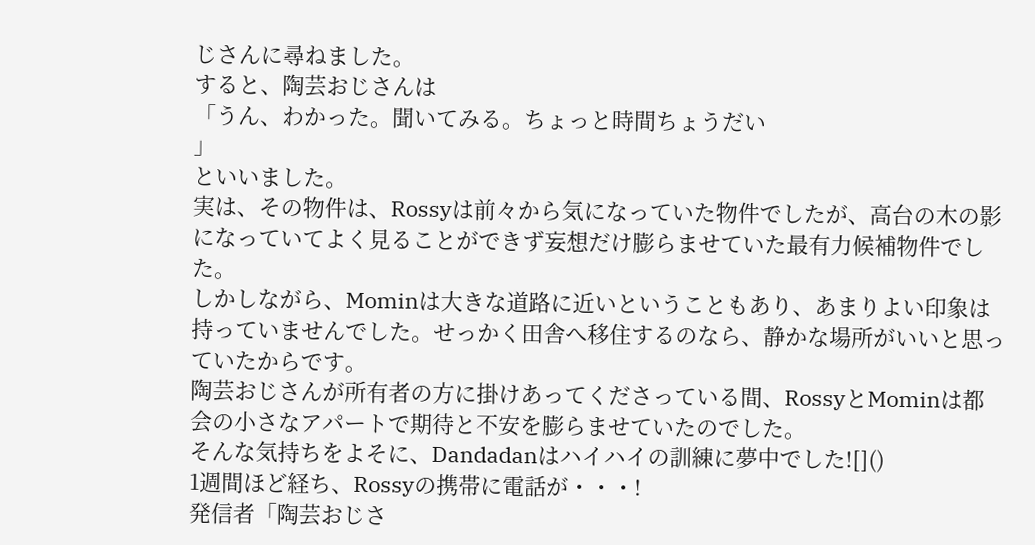じさんに尋ねました。
すると、陶芸おじさんは
「うん、わかった。聞いてみる。ちょっと時間ちょうだい
」
といいました。
実は、その物件は、Rossyは前々から気になっていた物件でしたが、高台の木の影になっていてよく見ることができず妄想だけ膨らませていた最有力候補物件でした。
しかしながら、Mominは大きな道路に近いということもあり、あまりよい印象は持っていませんでした。せっかく田舎へ移住するのなら、静かな場所がいいと思っていたからです。
陶芸おじさんが所有者の方に掛けあってくださっている間、RossyとMominは都会の小さなアパートで期待と不安を膨らませていたのでした。
そんな気持ちをよそに、Dandadanはハイハイの訓練に夢中でした![]()
1週間ほど経ち、Rossyの携帯に電話が・・・!
発信者「陶芸おじさ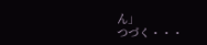ん」
つづく・・・